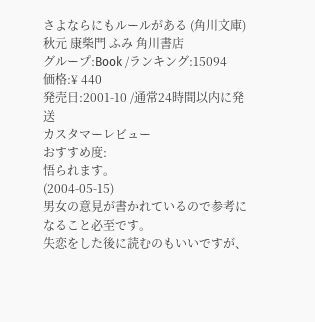さよならにもルールがある (角川文庫)
秋元 康柴門 ふみ 角川書店
グループ:Book /ランキング:15094
価格:¥ 440
発売日:2001-10 /通常24時間以内に発送
カスタマーレビュー
おすすめ度:
悟られます。
(2004-05-15)
男女の意見が書かれているので参考になること必至です。
失恋をした後に読むのもいいですが、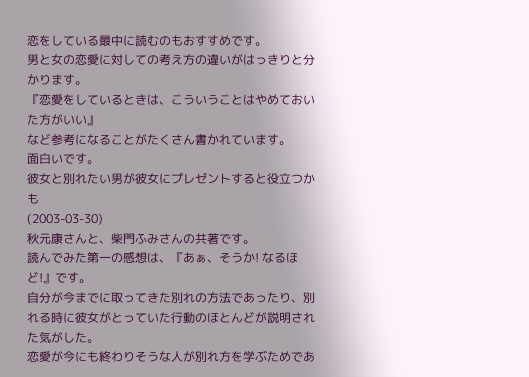恋をしている最中に読むのもおすすめです。
男と女の恋愛に対しての考え方の違いがはっきりと分かります。
『恋愛をしているときは、こういうことはやめておいた方がいい』
など参考になることがたくさん書かれています。
面白いです。
彼女と別れたい男が彼女にプレゼントすると役立つかも
(2003-03-30)
秋元康さんと、柴門ふみさんの共著です。
読んでみた第一の感想は、『あぁ、そうか! なるほど!』です。
自分が今までに取ってきた別れの方法であったり、別れる時に彼女がとっていた行動のほとんどが説明された気がした。
恋愛が今にも終わりそうな人が別れ方を学ぶためであ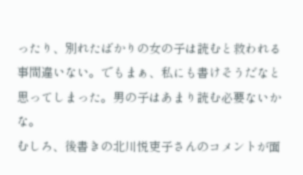ったり、別れたばかりの女の子は読むと救われる事間違いない。でもまぁ、私にも書けそうだなと思ってしまった。男の子はあまり読む必要ないかな。
むしろ、後書きの北川悦吏子さんのコメントが面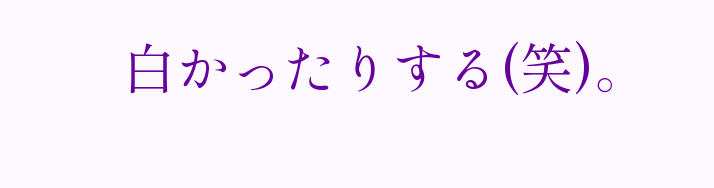白かったりする(笑)。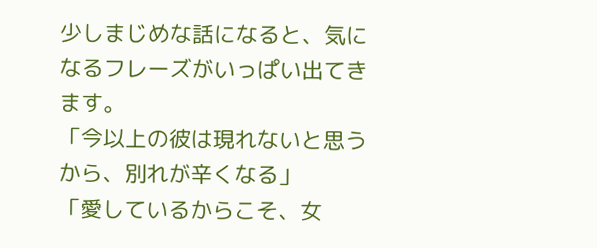少しまじめな話になると、気になるフレーズがいっぱい出てきます。
「今以上の彼は現れないと思うから、別れが辛くなる」
「愛しているからこそ、女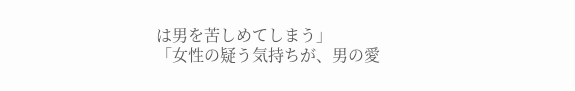は男を苦しめてしまう」
「女性の疑う気持ちが、男の愛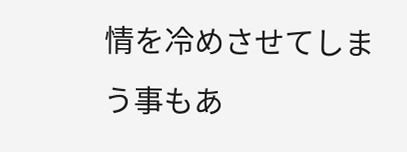情を冷めさせてしまう事もあ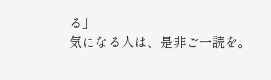る」
気になる人は、是非ご一読を。